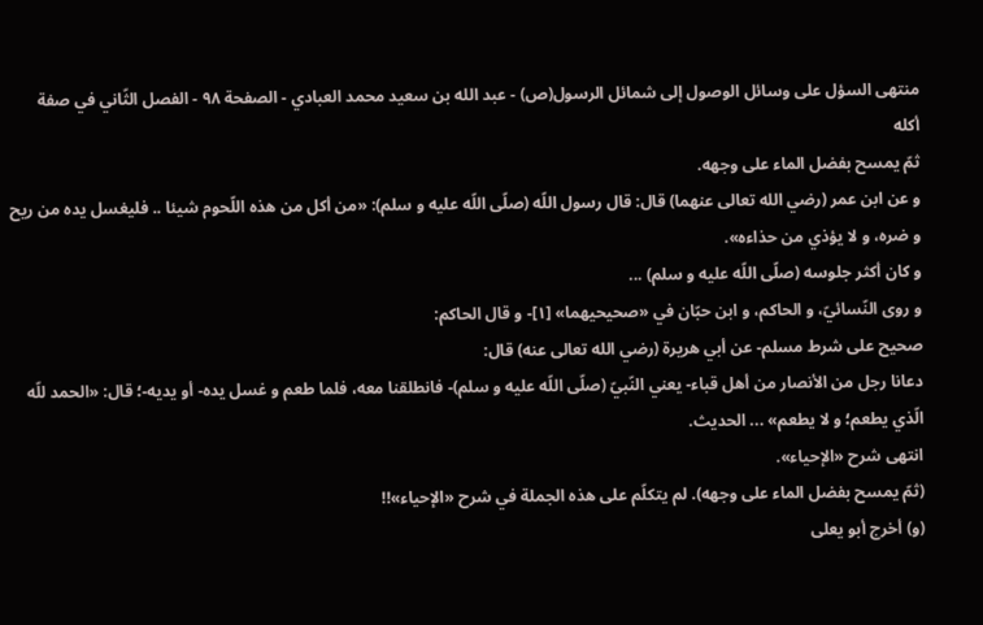منتهى السؤل على وسائل الوصول إلى شمائل الرسول(ص) - عبد الله بن سعيد محمد العبادي - الصفحة ٩٨ - الفصل الثّاني في صفة أكله
ثمّ يمسح بفضل الماء على وجهه.
و عن ابن عمر (رضي الله تعالى عنهما) قال: قال رسول اللّه (صلّى اللّه عليه و سلم): «من أكل من هذه اللّحوم شيئا .. فليغسل يده من ريح و ضره، و لا يؤذي من حذاءه».
و كان أكثر جلوسه (صلّى اللّه عليه و سلم) ...
و روى النّسائيّ، و الحاكم، و ابن حبّان في «صحيحيهما» [١]- و قال الحاكم:
صحيح على شرط مسلم- عن أبي هريرة (رضي الله تعالى عنه) قال:
دعانا رجل من الأنصار من أهل قباء- يعني النّبيّ (صلّى اللّه عليه و سلم)- فانطلقنا معه، فلما طعم و غسل يده- أو يديه-؛ قال: «الحمد للّه الّذي يطعم؛ و لا يطعم» ... الحديث.
انتهى شرح «الإحياء».
(ثمّ يمسح بفضل الماء على وجهه). لم يتكلّم على هذه الجملة في شرح «الإحياء»!!
(و) أخرج أبو يعلى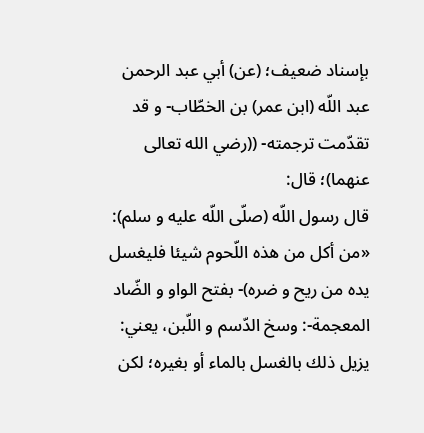بإسناد ضعيف؛ (عن) أبي عبد الرحمن عبد اللّه (ابن عمر) بن الخطّاب- و قد تقدّمت ترجمته- ((رضي الله تعالى عنهما)؛ قال:
قال رسول اللّه (صلّى اللّه عليه و سلم): «من أكل من هذه اللّحوم شيئا فليغسل يده من ريح و ضره)- بفتح الواو و الضّاد المعجمة-: وسخ الدّسم و اللّبن، يعني: يزيل ذلك بالغسل بالماء أو بغيره؛ لكن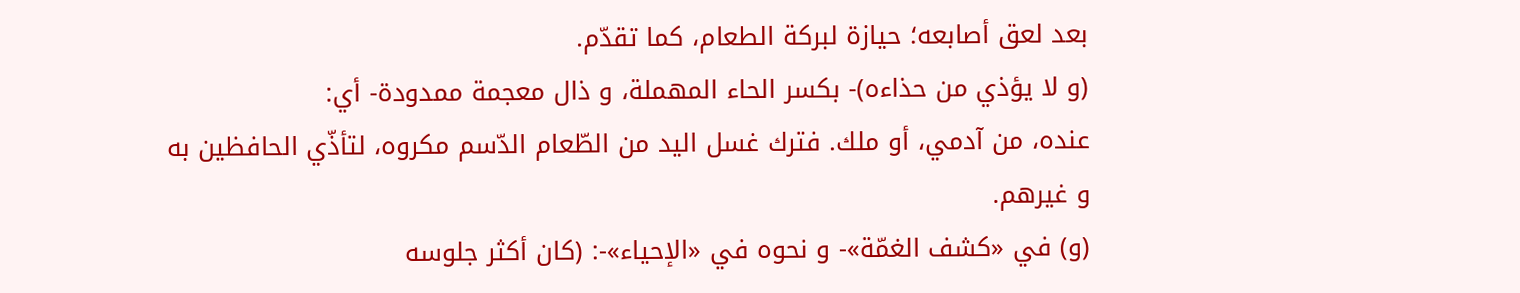بعد لعق أصابعه؛ حيازة لبركة الطعام، كما تقدّم.
(و لا يؤذي من حذاءه)- بكسر الحاء المهملة، و ذال معجمة ممدودة- أي:
عنده، من آدمي، أو ملك. فترك غسل اليد من الطّعام الدّسم مكروه، لتأذّي الحافظين به و غيرهم.
(و) في «كشف الغمّة»- و نحوه في «الإحياء»-: (كان أكثر جلوسه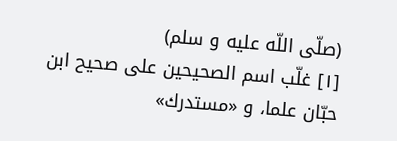(صلّى اللّه عليه و سلم)
[١] غلّب اسم الصحيحين على صحيح ابن حبّان علما، و «مستدرك»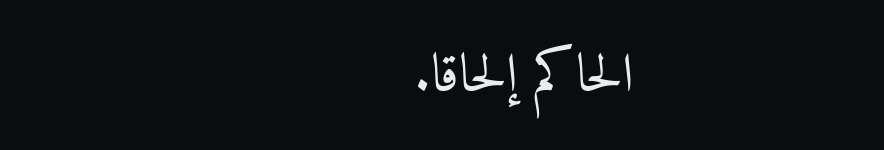الحاكم إلحاقا.